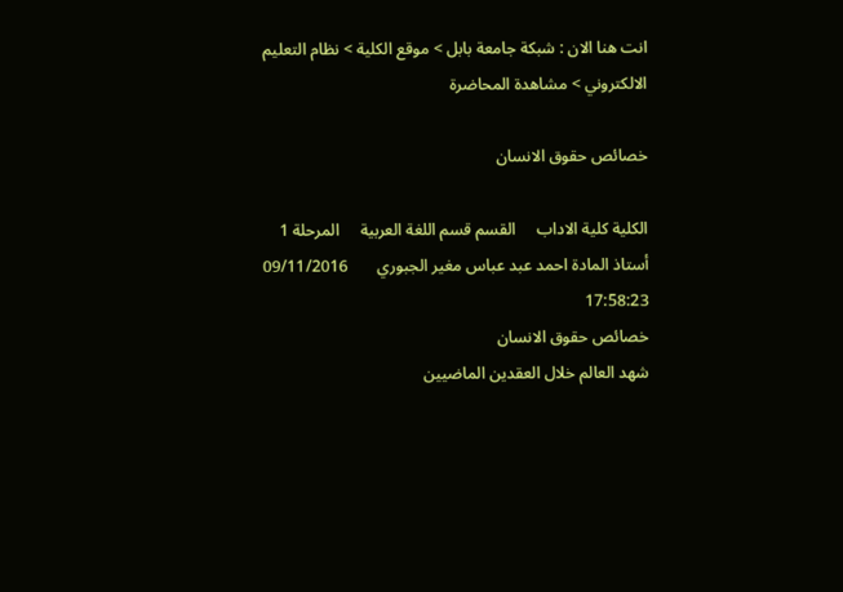انت هنا الان : شبكة جامعة بابل > موقع الكلية > نظام التعليم الالكتروني > مشاهدة المحاضرة

خصائص حقوق الانسان

الكلية كلية الاداب     القسم قسم اللغة العربية     المرحلة 1
أستاذ المادة احمد عبد عباس مغير الجبوري       09/11/2016 17:58:23
خصائص حقوق الانسان
شهد العالم خلال العقدين الماضيين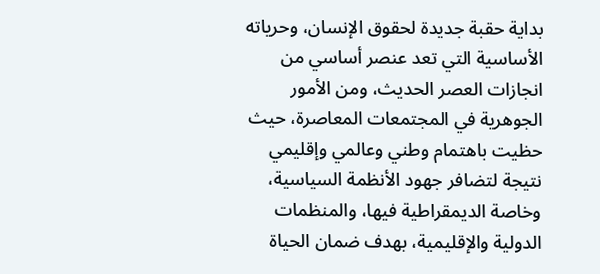بداية حقبة جديدة لحقوق الإنسان، وحرياته الأساسية التي تعد عنصر أساسي من انجازات العصر الحديث، ومن الأمور الجوهرية في المجتمعات المعاصرة، حيث حظيت باهتمام وطني وعالمي وإقليمي نتيجة لتضافر جهود الأنظمة السياسية، وخاصة الديمقراطية فيها، والمنظمات الدولية والإقليمية، بهدف ضمان الحياة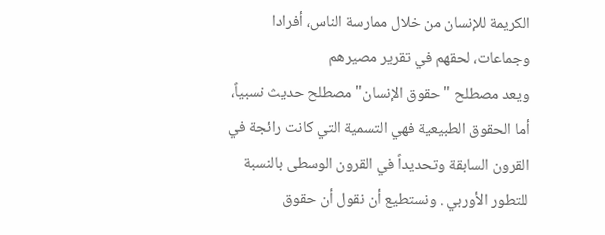الكريمة للإنسان من خلال ممارسة الناس، أفرادا وجماعات، لحقهم في تقرير مصيرهم
ويعد مصطلح "حقوق الإنسان" مصطلح حديث نسبياً، أما الحقوق الطبيعية فهي التسمية التي كانت رائجة في القرون السابقة وتحديداً في القرون الوسطى بالنسبة للتطور الأوربي . ونستطيع أن نقول أن حقوق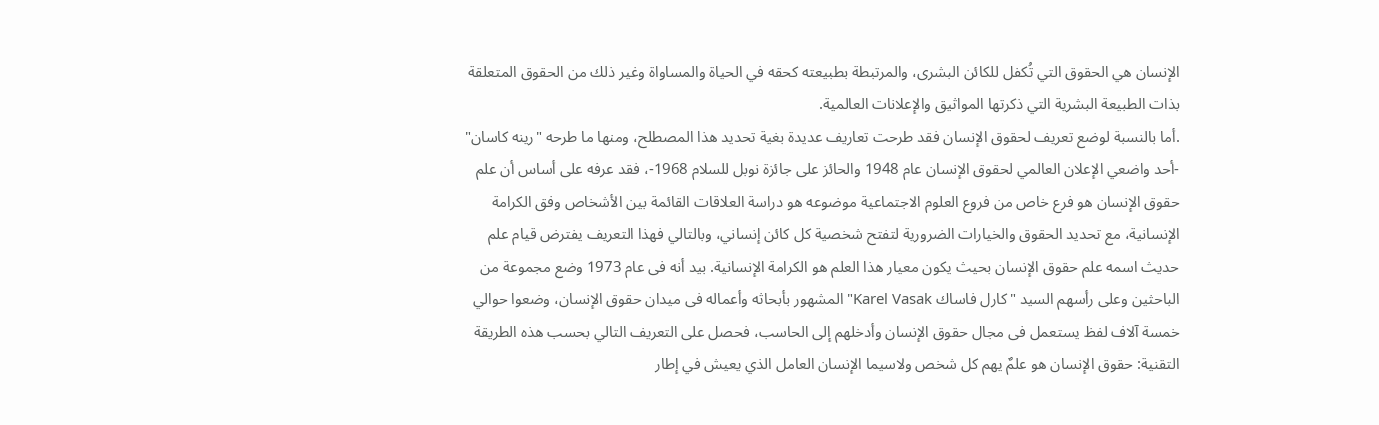الإنسان هي الحقوق التي تُكفل للكائن البشرى، والمرتبطة بطبيعته كحقه في الحياة والمساواة وغير ذلك من الحقوق المتعلقة بذات الطبيعة البشرية التي ذكرتها المواثيق والإعلانات العالمية.
.أما بالنسبة لوضع تعريف لحقوق الإنسان فقد طرحت تعاريف عديدة بغية تحديد هذا المصطلح، ومنها ما طرحه "رينه كاسان" -أحد واضعي الإعلان العالمي لحقوق الإنسان عام 1948 والحائز على جائزة نوبل للسلام 1968-، فقد عرفه على أساس أن علم حقوق الإنسان هو فرع خاص من فروع العلوم الاجتماعية موضوعه هو دراسة العلاقات القائمة بين الأشخاص وفق الكرامة الإنسانية، مع تحديد الحقوق والخيارات الضرورية لتفتح شخصية كل كائن إنساني، وبالتالي فهذا التعريف يفترض قيام علم حديث اسمه علم حقوق الإنسان بحيث يكون معيار هذا العلم هو الكرامة الإنسانية. بيد أنه فى عام 1973 وضع مجموعة من الباحثين وعلى رأسهم السيد "كارل فاساك Karel Vasak" المشهور بأبحاثه وأعماله فى ميدان حقوق الإنسان، وضعوا حوالي خمسة آلاف لفظ يستعمل فى مجال حقوق الإنسان وأدخلهم إلى الحاسب، فحصل على التعريف التالي بحسب هذه الطريقة التقنية: حقوق الإنسان هو علمٌ يهم كل شخص ولاسيما الإنسان العامل الذي يعيش في إطار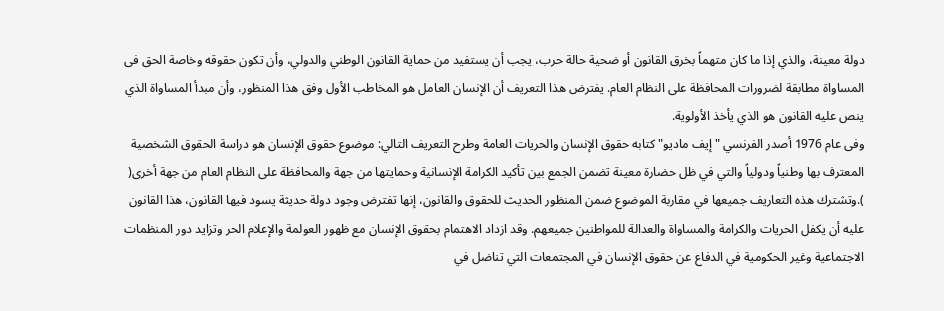دولة معينة، والذي إذا ما كان متهماً بخرق القانون أو ضحية حالة حرب، يجب أن يستفيد من حماية القانون الوطني والدولي، وأن تكون حقوقه وخاصة الحق فى المساواة مطابقة لضرورات المحافظة على النظام العام. يفترض هذا التعريف أن الإنسان العامل هو المخاطب الأول وفق هذا المنظور، وأن مبدأ المساواة الذي ينص عليه القانون هو الذي يأخذ الأولوية.
وفى عام 1976 أصدر الفرنسي "إيف ماديو" كتابه حقوق الإنسان والحريات العامة وطرح التعريف التالي: موضوع حقوق الإنسان هو دراسة الحقوق الشخصية المعترف بها وطنياً ودولياً والتي في ظل حضارة معينة تضمن الجمع بين تأكيد الكرامة الإنسانية وحمايتها من جهة والمحافظة على النظام العام من جهة أخرى( ).وتشترك هذه التعاريف جميعها في مقاربة الموضوع ضمن المنظور الحديث للحقوق والقانون، إنها تفترض وجود دولة حديثة يسود فيها القانون، هذا القانون عليه أن يكفل الحريات والكرامة والمساواة والعدالة للمواطنين جميعهم. وقد ازداد الاهتمام بحقوق الإنسان مع ظهور العولمة والإعلام الحر وتزايد دور المنظمات الاجتماعية وغير الحكومية في الدفاع عن حقوق الإنسان في المجتمعات التي تناضل في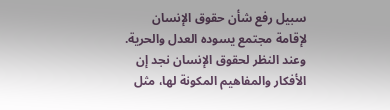سبيل رفع شأن حقوق الإنسان لإقامة مجتمع يسوده العدل والحرية. وعند النظر لحقوق الإنسان نجد إن الأفكار والمفاهيم المكونة لها، مثل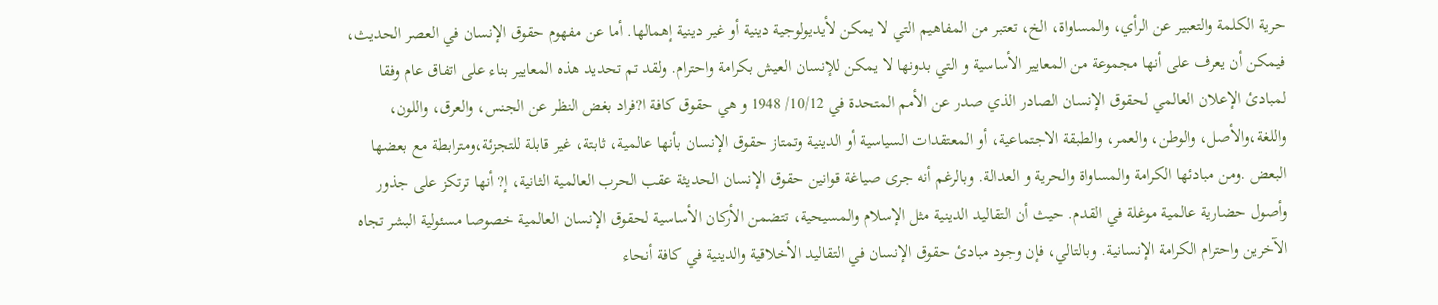حرية الكلمة والتعبير عن الرأي، والمساواة، الخ، تعتبر من المفاهيم التي لا يمكن لأيديولوجية دينية أو غير دينية إهمالها. أما عن مفهوم حقوق الإنسان في العصر الحديث، فيمكن أن يعرف على أنها مجموعة من المعايير الأساسية و التي بدونها لا يمكن للإنسان العيش بكرامة واحترام. ولقد تم تحديد هذه المعايير بناء على اتفاق عام وفقا لمبادئ الإعلان العالمي لحقوق الإنسان الصادر الذي صدر عن الأمم المتحدة في 10/12/ 1948 و هي حقوق كافة ا?فراد بغض النظر عن الجنس، والعرق، واللون، واللغة،والأصل، والوطن، والعمر، والطبقة الاجتماعية، أو المعتقدات السياسية أو الدينية وتمتاز حقوق الإنسان بأنها عالمية، ثابتة، غير قابلة للتجزئة،ومترابطة مع بعضها البعض .ومن مبادئها الكرامة والمساواة والحرية و العدالة. وبالرغم أنه جرى صياغة قوانين حقوق الإنسان الحديثة عقب الحرب العالمية الثانية، إ? أنها ترتكز على جذور وأصول حضارية عالمية موغلة في القدم. حيث أن التقاليد الدينية مثل الإسلام والمسيحية، تتضمن الأركان الأساسية لحقوق الإنسان العالمية خصوصا مسئولية البشر تجاه الآخرين واحترام الكرامة الإنسانية. وبالتالي، فإن وجود مبادئ حقوق الإنسان في التقاليد الأخلاقية والدينية في كافة أنحاء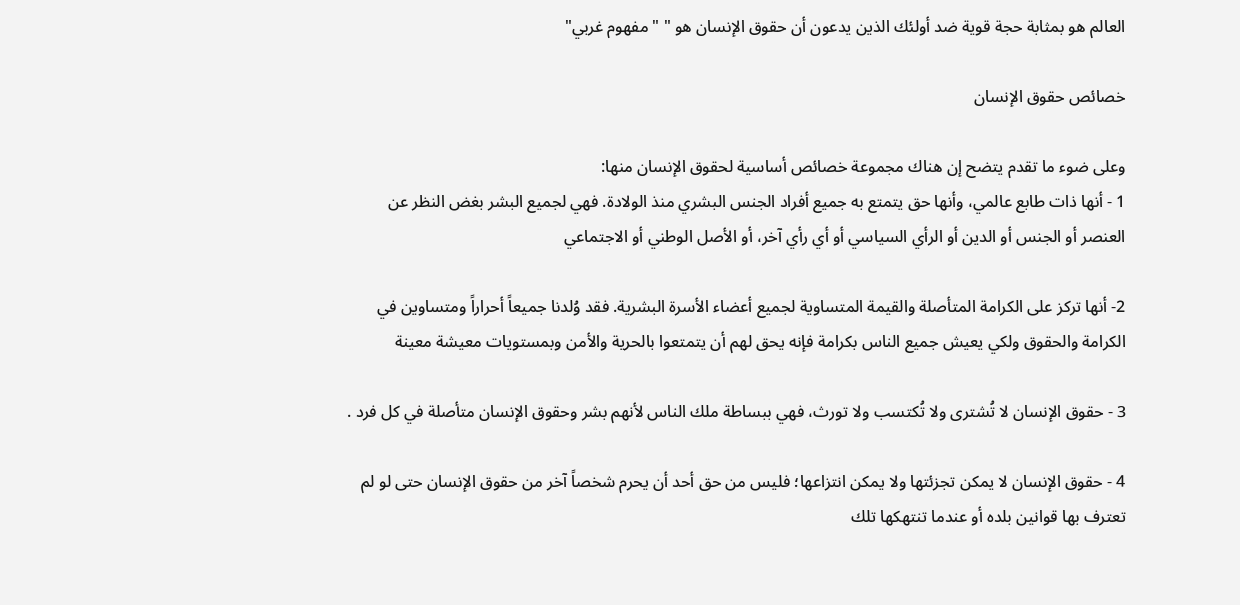العالم هو بمثابة حجة قوية ضد أولئك الذين يدعون أن حقوق الإنسان هو " " مفهوم غربي"

خصائص حقوق الإنسان

وعلى ضوء ما تقدم يتضح إن هناك مجموعة خصائص أساسية لحقوق الإنسان منها:
1 - أنها ذات طابع عالمي، وأنها حق يتمتع به جميع أفراد الجنس البشري منذ الولادة. فهي لجميع البشر بغض النظر عن العنصر أو الجنس أو الدين أو الرأي السياسي أو أي رأي آخر، أو الأصل الوطني أو الاجتماعي

2- أنها تركز على الكرامة المتأصلة والقيمة المتساوية لجميع أعضاء الأسرة البشرية. فقد وُلدنا جميعاً أحراراً ومتساوين في الكرامة والحقوق ولكي يعيش جميع الناس بكرامة فإنه يحق لهم أن يتمتعوا بالحرية والأمن وبمستويات معيشة معينة

3 - حقوق الإنسان لا تُشترى ولا تُكتسب ولا تورث، فهي ببساطة ملك الناس لأنهم بشر وحقوق الإنسان متأصلة في كل فرد .

4 - حقوق الإنسان لا يمكن تجزئتها ولا يمكن انتزاعها؛ فليس من حق أحد أن يحرم شخصاً آخر من حقوق الإنسان حتى لو لم تعترف بها قوانين بلده أو عندما تنتهكها تلك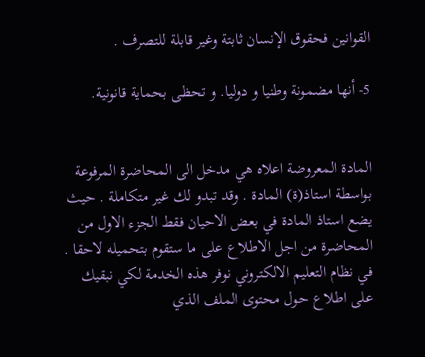القوانين فحقوق الإنسان ثابتة وغير قابلة للتصرف .

5- أنها مضمونة وطنيا و دوليا. و تحظى بحماية قانونية.


المادة المعروضة اعلاه هي مدخل الى المحاضرة المرفوعة بواسطة استاذ(ة) المادة . وقد تبدو لك غير متكاملة . حيث يضع استاذ المادة في بعض الاحيان فقط الجزء الاول من المحاضرة من اجل الاطلاع على ما ستقوم بتحميله لاحقا . في نظام التعليم الالكتروني نوفر هذه الخدمة لكي نبقيك على اطلاع حول محتوى الملف الذي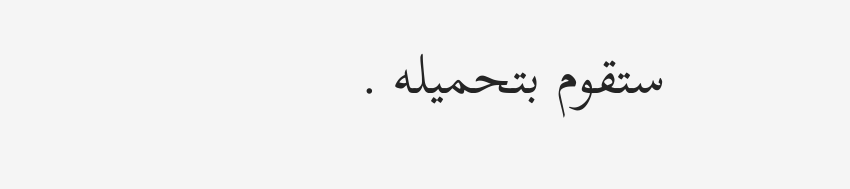ستقوم بتحميله .